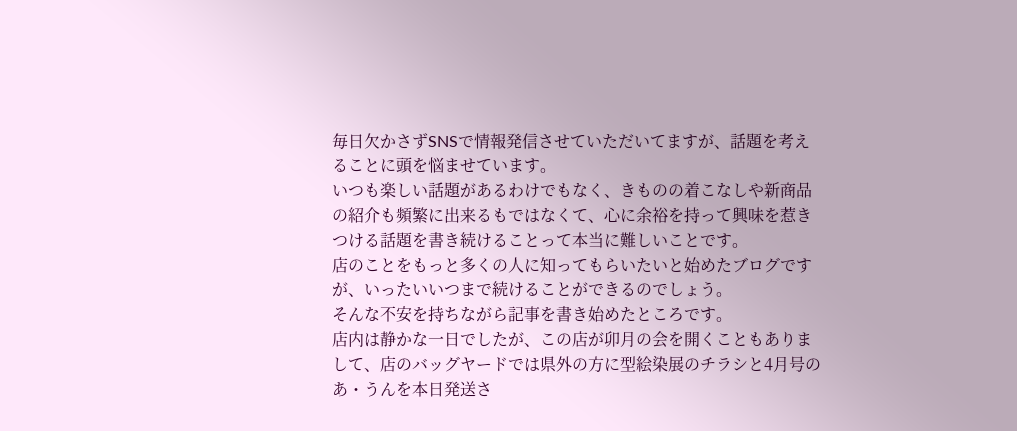毎日欠かさずSNSで情報発信させていただいてますが、話題を考えることに頭を悩ませています。
いつも楽しい話題があるわけでもなく、きものの着こなしや新商品の紹介も頻繁に出来るもではなくて、心に余裕を持って興味を惹きつける話題を書き続けることって本当に難しいことです。
店のことをもっと多くの人に知ってもらいたいと始めたブログですが、いったいいつまで続けることができるのでしょう。
そんな不安を持ちながら記事を書き始めたところです。
店内は静かな一日でしたが、この店が卯月の会を開くこともありまして、店のバッグヤードでは県外の方に型絵染展のチラシと4月号のあ・うんを本日発送さ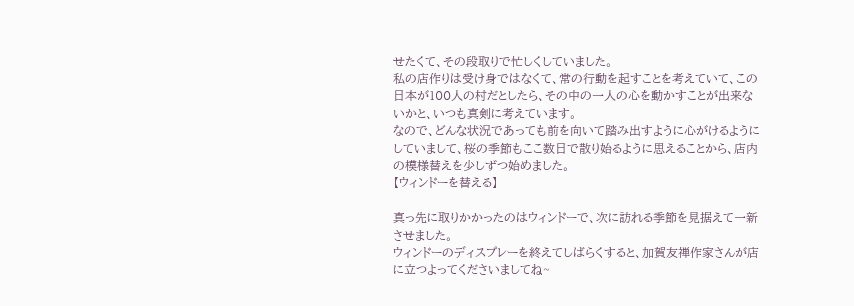せたくて、その段取りで忙しくしていました。
私の店作りは受け身ではなくて、常の行動を起すことを考えていて、この日本が100人の村だとしたら、その中の一人の心を動かすことが出来ないかと、いつも真剣に考えています。
なので、どんな状況であっても前を向いて踏み出すように心がけるようにしていまして、桜の季節もここ数日で散り始るように思えることから、店内の模様替えを少しずつ始めました。
【ウィンドーを替える】

真っ先に取りかかったのはウィンドーで、次に訪れる季節を見据えて一新させました。
ウィンドーのディスプレーを終えてしばらくすると、加賀友禅作家さんが店に立つよってくださいましてね~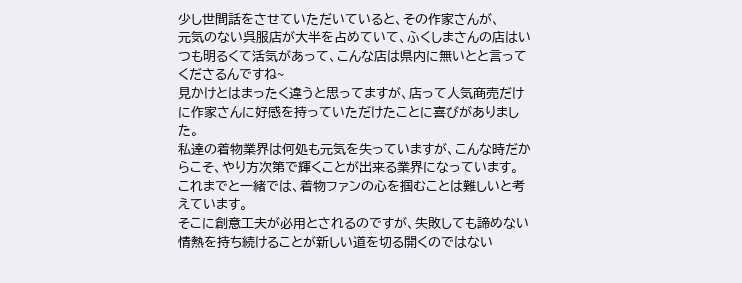少し世間話をさせていただいていると、その作家さんが、
元気のない呉服店が大半を占めていて、ふくしまさんの店はいつも明るくて活気があって、こんな店は県内に無いとと言ってくださるんですね~
見かけとはまったく違うと思ってますが、店って人気商売だけに作家さんに好感を持っていただけたことに喜びがありました。
私達の着物業界は何処も元気を失っていますが、こんな時だからこそ、やり方次第で輝くことが出来る業界になっています。
これまでと一緒では、着物ファンの心を掴むことは難しいと考えています。
そこに創意工夫が必用とされるのですが、失敗しても諦めない情熱を持ち続けることが新しい道を切る開くのではない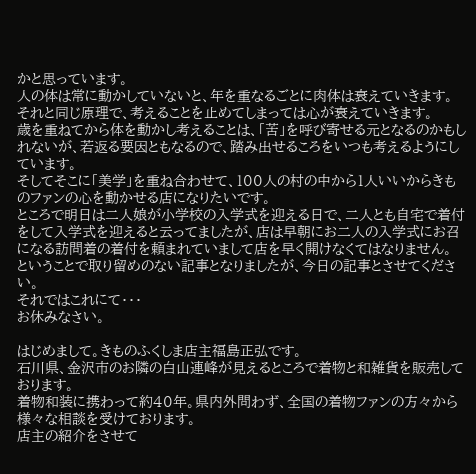かと思っています。
人の体は常に動かしていないと、年を重なるごとに肉体は衰えていきます。
それと同じ原理で、考えることを止めてしまっては心が衰えていきます。
歳を重ねてから体を動かし考えることは、「苦」を呼び寄せる元となるのかもしれないが、若返る要因ともなるので、踏み出せるころをいつも考えるようにしています。
そしてそこに「美学」を重ね合わせて、100人の村の中から1人いいからきものファンの心を動かせる店になりたいです。
ところで明日は二人娘が小学校の入学式を迎える日で、二人とも自宅で着付をして入学式を迎えると云ってましたが、店は早朝にお二人の入学式にお召になる訪問着の着付を頼まれていまして店を早く開けなくてはなりません。
ということで取り留めのない記事となりましたが、今日の記事とさせてください。
それではこれにて・・・
お休みなさい。

はじめまして。きものふくしま店主福島正弘です。
石川県、金沢市のお隣の白山連峰が見えるところで着物と和雑貨を販売しております。
着物和装に携わって約40年。県内外問わず、全国の着物ファンの方々から様々な相談を受けております。
店主の紹介をさせて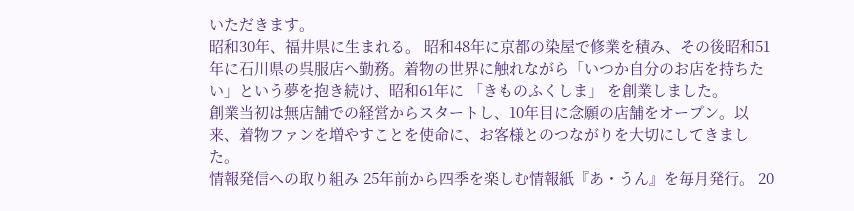いただきます。
昭和30年、福井県に生まれる。 昭和48年に京都の染屋で修業を積み、その後昭和51年に石川県の呉服店へ勤務。着物の世界に触れながら「いつか自分のお店を持ちたい」という夢を抱き続け、昭和61年に 「きものふくしま」 を創業しました。
創業当初は無店舗での経営からスタートし、10年目に念願の店舗をオープン。以来、着物ファンを増やすことを使命に、お客様とのつながりを大切にしてきました。
情報発信への取り組み 25年前から四季を楽しむ情報紙『あ・うん』を毎月発行。 20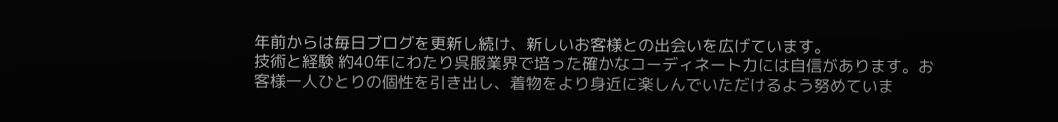年前からは毎日ブログを更新し続け、新しいお客様との出会いを広げています。
技術と経験 約40年にわたり呉服業界で培った確かなコーディネート力には自信があります。お客様一人ひとりの個性を引き出し、着物をより身近に楽しんでいただけるよう努めていま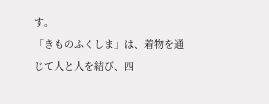す。
「きものふくしま」は、着物を通じて人と人を結び、四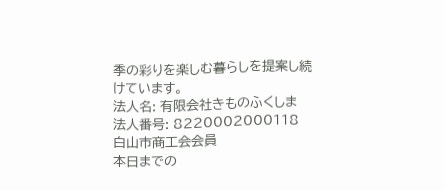季の彩りを楽しむ暮らしを提案し続けています。
法人名: 有限会社きものふくしま
法人番号: 8220002000118
白山市商工会会員
本日までの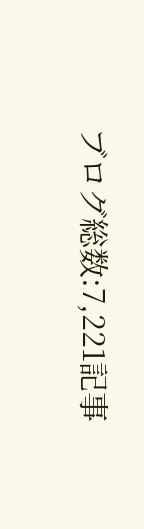ブログ総数:7,221記事